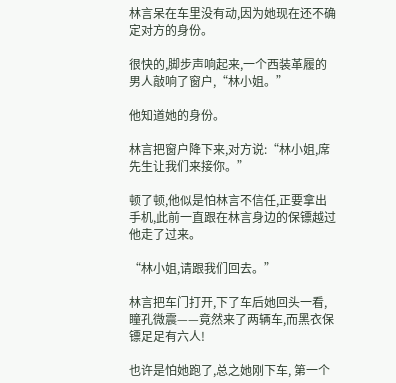林言呆在车里没有动,因为她现在还不确定对方的身份。

很快的,脚步声响起来,一个西装革履的男人敲响了窗户,“林小姐。”

他知道她的身份。

林言把窗户降下来,对方说:“林小姐,席先生让我们来接你。”

顿了顿,他似是怕林言不信任,正要拿出手机,此前一直跟在林言身边的保镖越过他走了过来。

“林小姐,请跟我们回去。”

林言把车门打开,下了车后她回头一看,瞳孔微震——竟然来了两辆车,而黑衣保镖足足有六人!

也许是怕她跑了,总之她刚下车, 第一个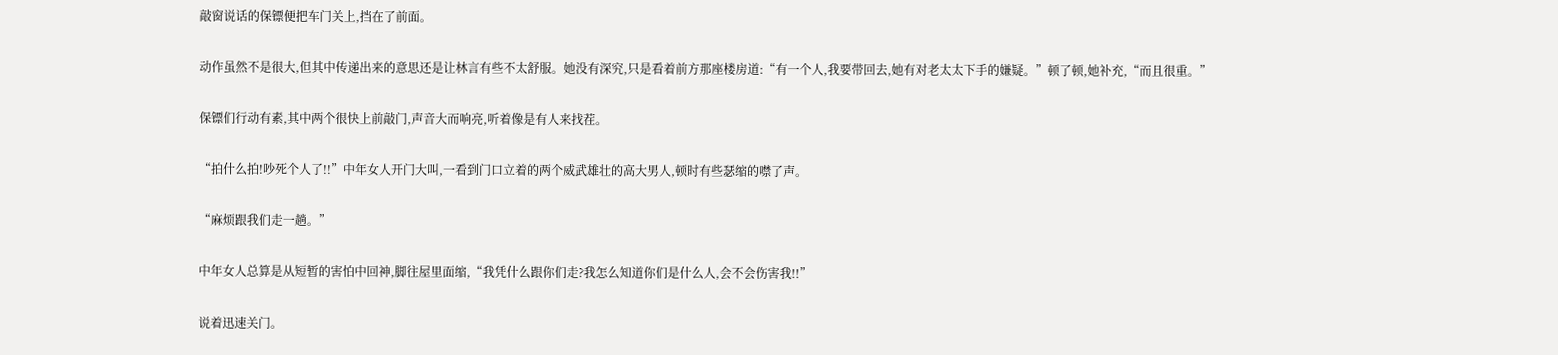敲窗说话的保镖便把车门关上,挡在了前面。

动作虽然不是很大,但其中传递出来的意思还是让林言有些不太舒服。她没有深究,只是看着前方那座楼房道:“有一个人,我要带回去,她有对老太太下手的嫌疑。”顿了顿,她补充,“而且很重。”

保镖们行动有素,其中两个很快上前敲门,声音大而响亮,听着像是有人来找茬。

“拍什么拍!吵死个人了!!”中年女人开门大叫,一看到门口立着的两个威武雄壮的高大男人,顿时有些瑟缩的噤了声。

“麻烦跟我们走一趟。”

中年女人总算是从短暂的害怕中回神,脚往屋里面缩,“我凭什么跟你们走?我怎么知道你们是什么人,会不会伤害我!!”

说着迅速关门。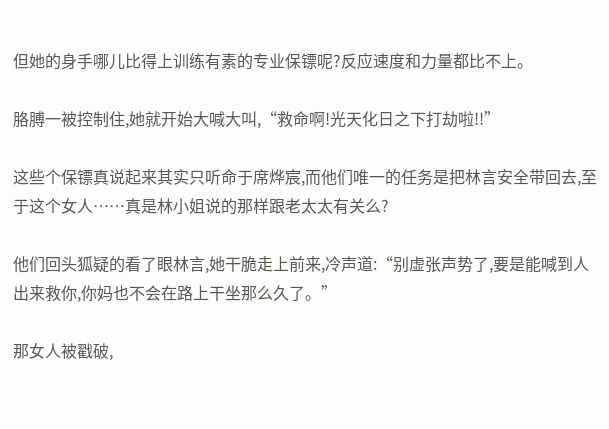但她的身手哪儿比得上训练有素的专业保镖呢?反应速度和力量都比不上。

胳膊一被控制住,她就开始大喊大叫,“救命啊!光天化日之下打劫啦!!”

这些个保镖真说起来其实只听命于席烨宸,而他们唯一的任务是把林言安全带回去,至于这个女人……真是林小姐说的那样跟老太太有关么?

他们回头狐疑的看了眼林言,她干脆走上前来,冷声道:“别虚张声势了,要是能喊到人出来救你,你妈也不会在路上干坐那么久了。”

那女人被戳破,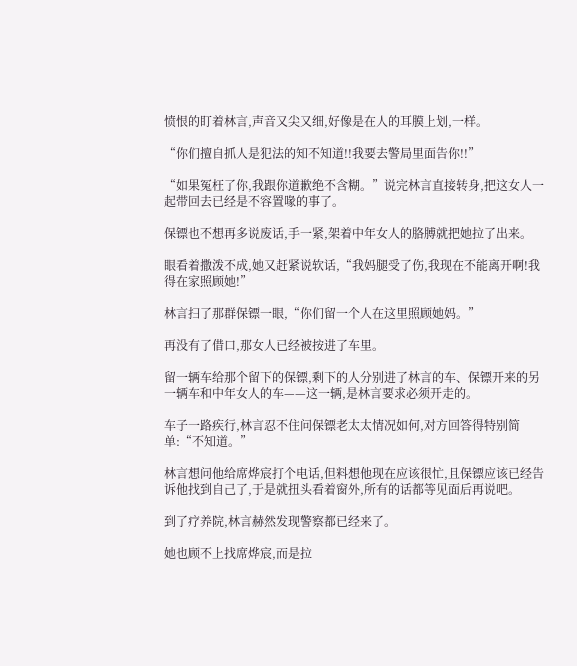愤恨的盯着林言,声音又尖又细,好像是在人的耳膜上划,一样。

“你们擅自抓人是犯法的知不知道!!我要去警局里面告你!!”

“如果冤枉了你,我跟你道歉绝不含糊。”说完林言直接转身,把这女人一起带回去已经是不容置喙的事了。

保镖也不想再多说废话,手一紧,架着中年女人的胳膊就把她拉了出来。

眼看着撒泼不成,她又赶紧说软话,“我妈腿受了伤,我现在不能离开啊!我得在家照顾她!”

林言扫了那群保镖一眼,“你们留一个人在这里照顾她妈。”

再没有了借口,那女人已经被按进了车里。

留一辆车给那个留下的保镖,剩下的人分别进了林言的车、保镖开来的另一辆车和中年女人的车——这一辆,是林言要求必须开走的。

车子一路疾行,林言忍不住问保镖老太太情况如何,对方回答得特别简单:“不知道。”

林言想问他给席烨宸打个电话,但料想他现在应该很忙,且保镖应该已经告诉他找到自己了,于是就扭头看着窗外,所有的话都等见面后再说吧。

到了疗养院,林言赫然发现警察都已经来了。

她也顾不上找席烨宸,而是拉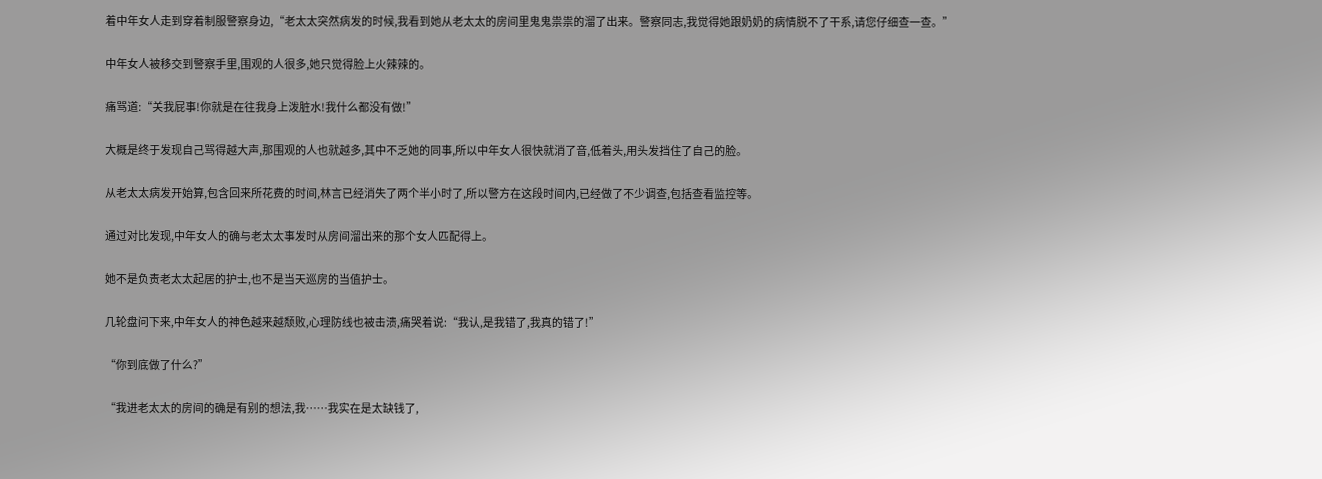着中年女人走到穿着制服警察身边,“老太太突然病发的时候,我看到她从老太太的房间里鬼鬼祟祟的溜了出来。警察同志,我觉得她跟奶奶的病情脱不了干系,请您仔细查一查。”

中年女人被移交到警察手里,围观的人很多,她只觉得脸上火辣辣的。

痛骂道:“关我屁事!你就是在往我身上泼脏水!我什么都没有做!”

大概是终于发现自己骂得越大声,那围观的人也就越多,其中不乏她的同事,所以中年女人很快就消了音,低着头,用头发挡住了自己的脸。

从老太太病发开始算,包含回来所花费的时间,林言已经消失了两个半小时了,所以警方在这段时间内,已经做了不少调查,包括查看监控等。

通过对比发现,中年女人的确与老太太事发时从房间溜出来的那个女人匹配得上。

她不是负责老太太起居的护士,也不是当天巡房的当值护士。

几轮盘问下来,中年女人的神色越来越颓败,心理防线也被击溃,痛哭着说:“我认,是我错了,我真的错了!”

“你到底做了什么?”

“我进老太太的房间的确是有别的想法,我……我实在是太缺钱了,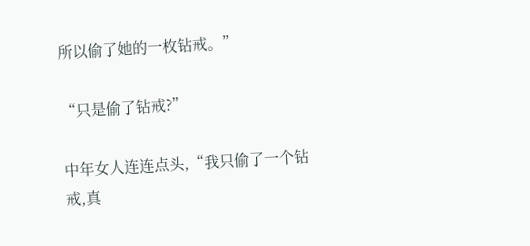所以偷了她的一枚钻戒。”

“只是偷了钻戒?”

中年女人连连点头,“我只偷了一个钻戒,真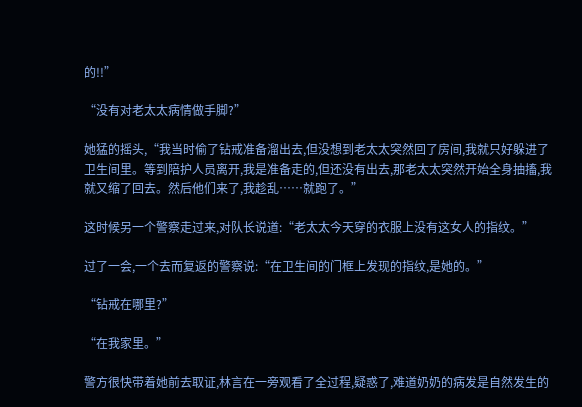的!!”

“没有对老太太病情做手脚?”

她猛的摇头,“我当时偷了钻戒准备溜出去,但没想到老太太突然回了房间,我就只好躲进了卫生间里。等到陪护人员离开,我是准备走的,但还没有出去,那老太太突然开始全身抽搐,我就又缩了回去。然后他们来了,我趁乱……就跑了。”

这时候另一个警察走过来,对队长说道:“老太太今天穿的衣服上没有这女人的指纹。”

过了一会,一个去而复返的警察说:“在卫生间的门框上发现的指纹,是她的。”

“钻戒在哪里?”

“在我家里。”

警方很快带着她前去取证,林言在一旁观看了全过程,疑惑了,难道奶奶的病发是自然发生的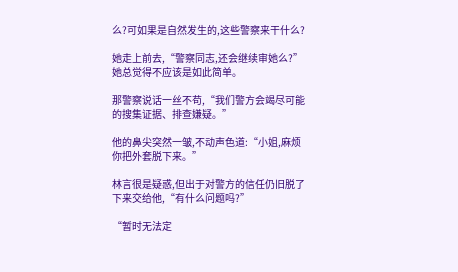么?可如果是自然发生的,这些警察来干什么?

她走上前去,“警察同志,还会继续审她么?”她总觉得不应该是如此简单。

那警察说话一丝不苟,“我们警方会竭尽可能的搜集证据、排查嫌疑。”

他的鼻尖突然一皱,不动声色道:“小姐,麻烦你把外套脱下来。”

林言很是疑惑,但出于对警方的信任仍旧脱了下来交给他,“有什么问题吗?”

“暂时无法定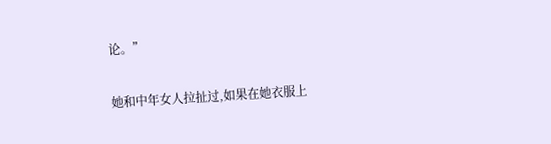论。”

她和中年女人拉扯过,如果在她衣服上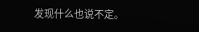发现什么也说不定。